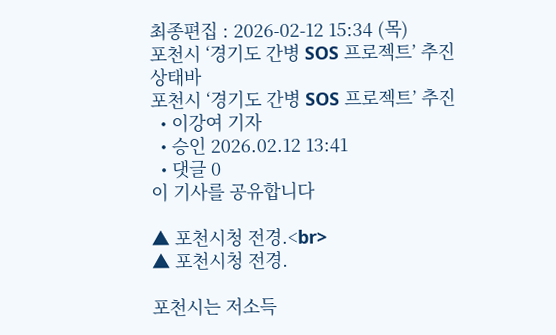최종편집 : 2026-02-12 15:34 (목)
포천시 ‘경기도 간병 SOS 프로젝트’ 추진
상태바
포천시 ‘경기도 간병 SOS 프로젝트’ 추진
  • 이강여 기자
  • 승인 2026.02.12 13:41
  • 댓글 0
이 기사를 공유합니다

▲ 포천시청 전경.<br>
▲ 포천시청 전경.

포천시는 저소득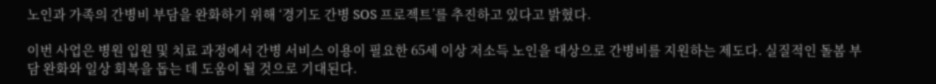노인과 가족의 간병비 부담을 완화하기 위해 ‘경기도 간병 SOS 프로젝트’를 추진하고 있다고 밝혔다.

이번 사업은 병원 입원 및 치료 과정에서 간병 서비스 이용이 필요한 65세 이상 저소득 노인을 대상으로 간병비를 지원하는 제도다. 실질적인 돌봄 부담 완화와 일상 회복을 돕는 데 도움이 될 것으로 기대된다.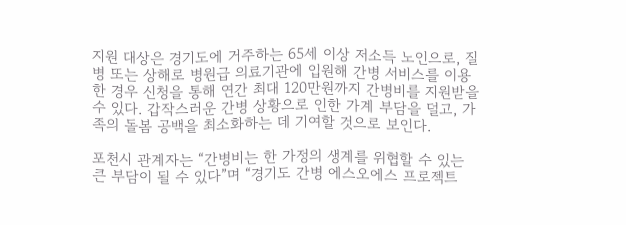지원 대상은 경기도에 거주하는 65세 이상 저소득 노인으로, 질병 또는 상해로 병원급 의료기관에 입원해 간병 서비스를 이용한 경우 신청을 통해 연간 최대 120만원까지 간병비를 지원받을 수 있다. 갑작스러운 간병 상황으로 인한 가계 부담을 덜고, 가족의 돌봄 공백을 최소화하는 데 기여할 것으로 보인다.

포천시 관계자는 “간병비는 한 가정의 생계를 위협할 수 있는 큰 부담이 될 수 있다”며 “경기도 간병 에스오에스 프로젝트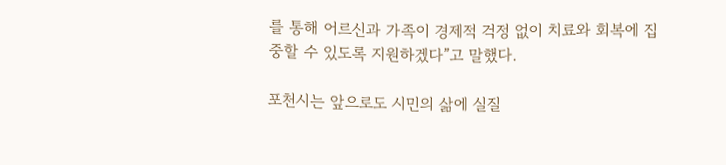를 통해 어르신과 가족이 경제적 걱정 없이 치료와 회복에 집중할 수 있도록 지원하겠다”고 말했다.

포천시는 앞으로도 시민의 삶에 실질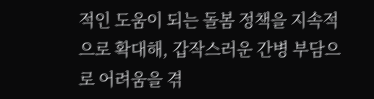적인 도움이 되는 돌봄 정책을 지속적으로 확대해, 갑작스러운 간병 부담으로 어려움을 겪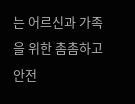는 어르신과 가족을 위한 촘촘하고 안전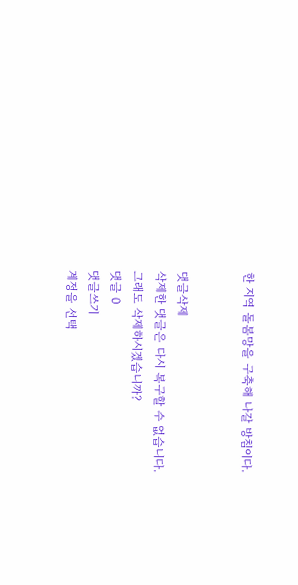한 지역 돌봄망을 구축해 나갈 방침이다.


댓글삭제
삭제한 댓글은 다시 복구할 수 없습니다.
그래도 삭제하시겠습니까?
댓글 0
댓글쓰기
계정을 선택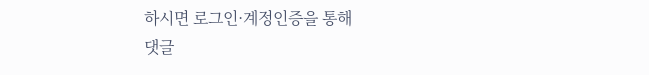하시면 로그인·계정인증을 통해
댓글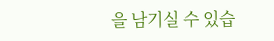을 남기실 수 있습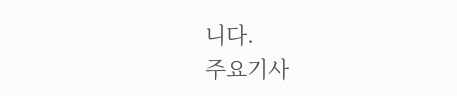니다.
주요기사